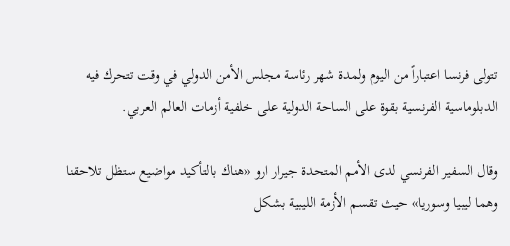تتولى فرنسا اعتباراً من اليوم ولمدة شهر رئاسة مجلس الأمن الدولي في وقت تتحرك فيه الدبلوماسية الفرنسية بقوة على الساحة الدولية على خلفية أزمات العالم العربي.

وقال السفير الفرنسي لدى الأمم المتحدة جيرار ارو «هناك بالتأكيد مواضيع ستظل تلاحقنا وهما ليبيا وسوريا» حيث تقسم الأزمة الليبية بشكل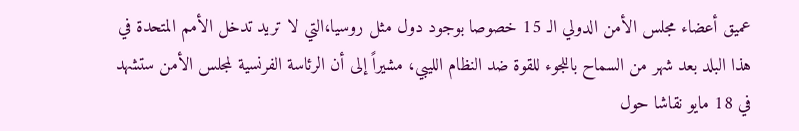عميق أعضاء مجلس الأمن الدولي الـ 15 خصوصا بوجود دول مثل روسيا،التي لا تريد تدخل الأمم المتحدة في هذا البلد بعد شهر من السماح باللجوء للقوة ضد النظام الليبي، مشيراً إلى أن الرئاسة الفرنسية لمجلس الأمن ستشهد في 18 مايو نقاشا حول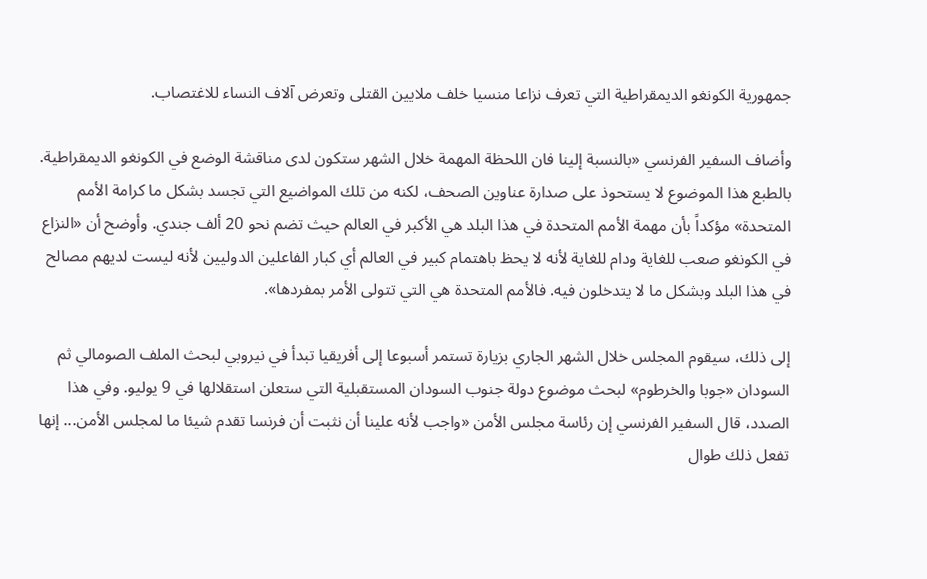جمهورية الكونغو الديمقراطية التي تعرف نزاعا منسيا خلف ملايين القتلى وتعرض آلاف النساء للاغتصاب.

وأضاف السفير الفرنسي «بالنسبة إلينا فان اللحظة المهمة خلال الشهر ستكون لدى مناقشة الوضع في الكونغو الديمقراطية. بالطبع هذا الموضوع لا يستحوذ على صدارة عناوين الصحف، لكنه من تلك المواضيع التي تجسد بشكل ما كرامة الأمم المتحدة» مؤكداً بأن مهمة الأمم المتحدة في هذا البلد هي الأكبر في العالم حيث تضم نحو 20 ألف جندي. وأوضح أن «النزاع في الكونغو صعب للغاية ودام للغاية لأنه لا يحظ باهتمام كبير في العالم أي كبار الفاعلين الدوليين لأنه ليست لديهم مصالح في هذا البلد وبشكل ما لا يتدخلون فيه. فالأمم المتحدة هي التي تتولى الأمر بمفردها».

إلى ذلك، سيقوم المجلس خلال الشهر الجاري بزيارة تستمر أسبوعا إلى أفريقيا تبدأ في نيروبي لبحث الملف الصومالي ثم السودان «جوبا والخرطوم» لبحث موضوع دولة جنوب السودان المستقبلية التي ستعلن استقلالها في 9 يوليو. وفي هذا الصدد، قال السفير الفرنسي إن رئاسة مجلس الأمن «واجب لأنه علينا أن نثبت أن فرنسا تقدم شيئا ما لمجلس الأمن... إنها تفعل ذلك طوال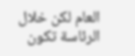العام لكن خلال الرئاسة تكون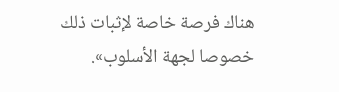هناك فرصة خاصة لإثبات ذلك خصوصا لجهة الأسلوب».